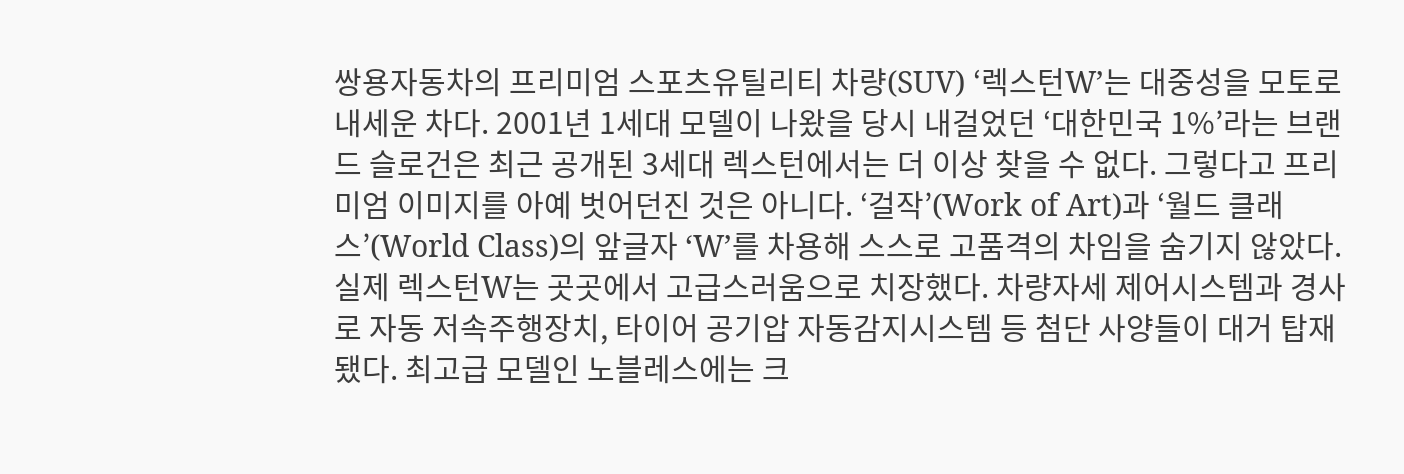쌍용자동차의 프리미엄 스포츠유틸리티 차량(SUV) ‘렉스턴W’는 대중성을 모토로 내세운 차다. 2001년 1세대 모델이 나왔을 당시 내걸었던 ‘대한민국 1%’라는 브랜드 슬로건은 최근 공개된 3세대 렉스턴에서는 더 이상 찾을 수 없다. 그렇다고 프리미엄 이미지를 아예 벗어던진 것은 아니다. ‘걸작’(Work of Art)과 ‘월드 클래스’(World Class)의 앞글자 ‘W’를 차용해 스스로 고품격의 차임을 숨기지 않았다.실제 렉스턴W는 곳곳에서 고급스러움으로 치장했다. 차량자세 제어시스템과 경사로 자동 저속주행장치, 타이어 공기압 자동감지시스템 등 첨단 사양들이 대거 탑재됐다. 최고급 모델인 노블레스에는 크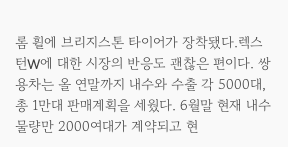롬 휠에 브리지스톤 타이어가 장착됐다.렉스턴W에 대한 시장의 반응도 괜찮은 편이다. 쌍용차는 올 연말까지 내수와 수출 각 5000대, 총 1만대 판매계획을 세웠다. 6월말 현재 내수물량만 2000여대가 계약되고 현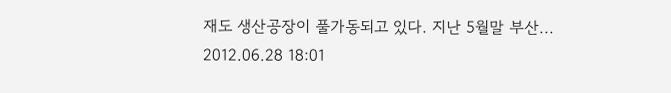재도 생산공장이 풀가동되고 있다. 지난 5월말 부산...
2012.06.28 18:01